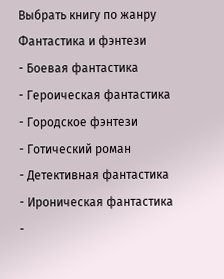Выбрать книгу по жанру
Фантастика и фэнтези
- Боевая фантастика
- Героическая фантастика
- Городское фэнтези
- Готический роман
- Детективная фантастика
- Ироническая фантастика
-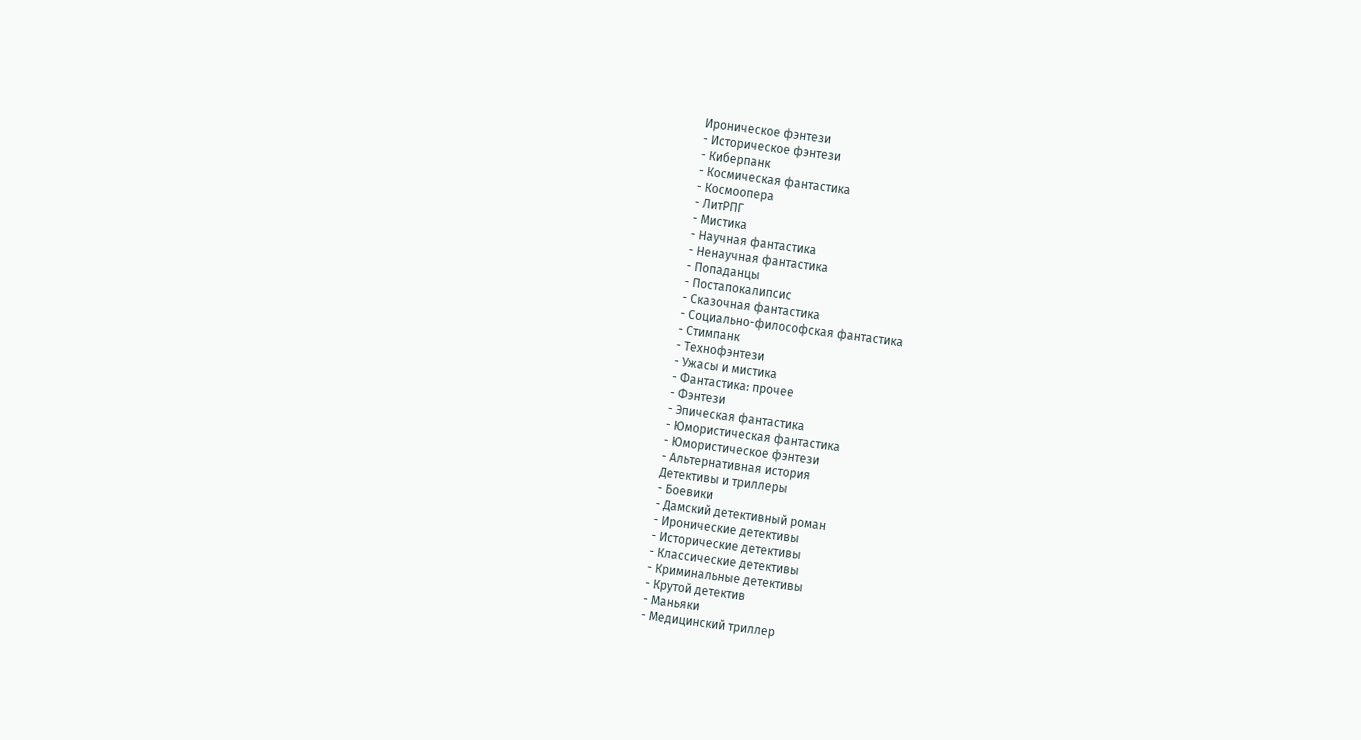Ироническое фэнтези
- Историческое фэнтези
- Киберпанк
- Космическая фантастика
- Космоопера
- ЛитРПГ
- Мистика
- Научная фантастика
- Ненаучная фантастика
- Попаданцы
- Постапокалипсис
- Сказочная фантастика
- Социально-философская фантастика
- Стимпанк
- Технофэнтези
- Ужасы и мистика
- Фантастика: прочее
- Фэнтези
- Эпическая фантастика
- Юмористическая фантастика
- Юмористическое фэнтези
- Альтернативная история
Детективы и триллеры
- Боевики
- Дамский детективный роман
- Иронические детективы
- Исторические детективы
- Классические детективы
- Криминальные детективы
- Крутой детектив
- Маньяки
- Медицинский триллер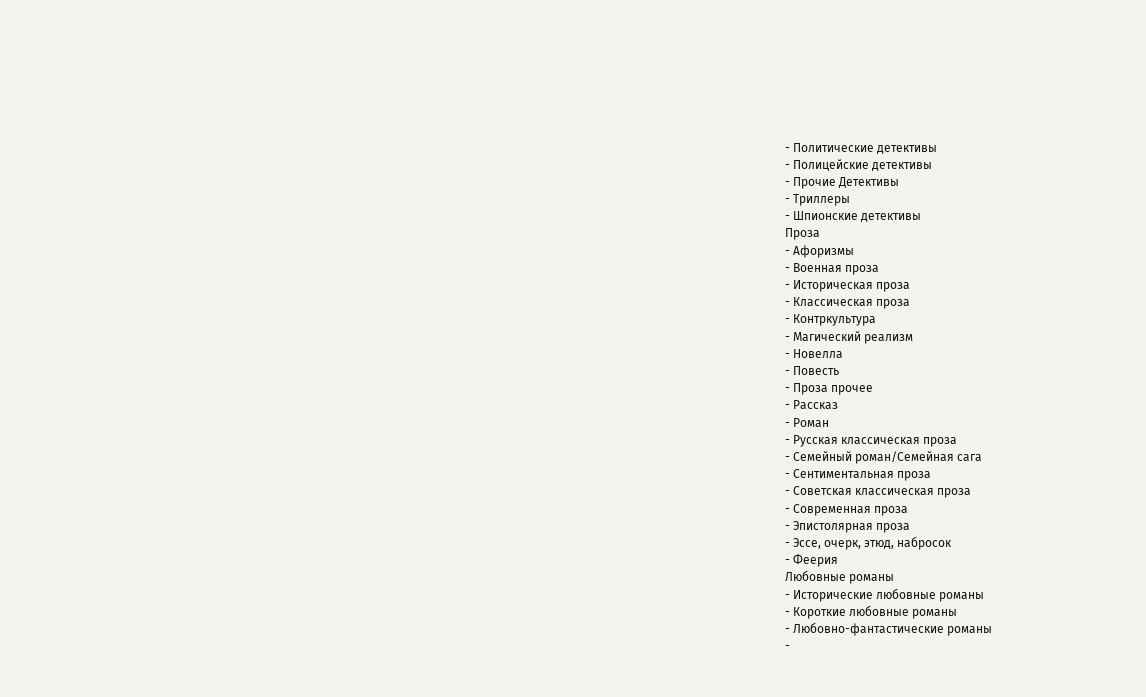- Политические детективы
- Полицейские детективы
- Прочие Детективы
- Триллеры
- Шпионские детективы
Проза
- Афоризмы
- Военная проза
- Историческая проза
- Классическая проза
- Контркультура
- Магический реализм
- Новелла
- Повесть
- Проза прочее
- Рассказ
- Роман
- Русская классическая проза
- Семейный роман/Семейная сага
- Сентиментальная проза
- Советская классическая проза
- Современная проза
- Эпистолярная проза
- Эссе, очерк, этюд, набросок
- Феерия
Любовные романы
- Исторические любовные романы
- Короткие любовные романы
- Любовно-фантастические романы
-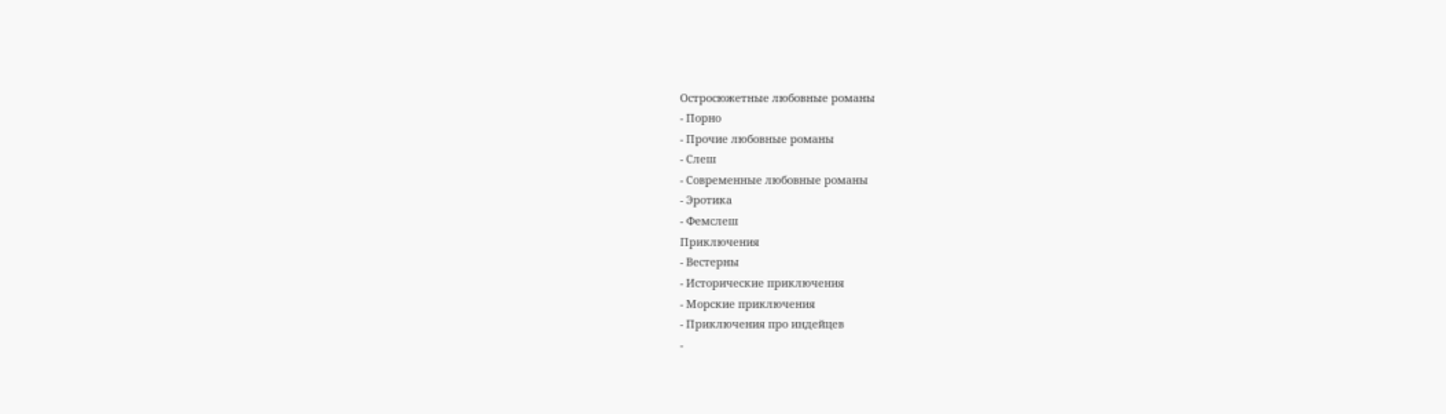Остросюжетные любовные романы
- Порно
- Прочие любовные романы
- Слеш
- Современные любовные романы
- Эротика
- Фемслеш
Приключения
- Вестерны
- Исторические приключения
- Морские приключения
- Приключения про индейцев
-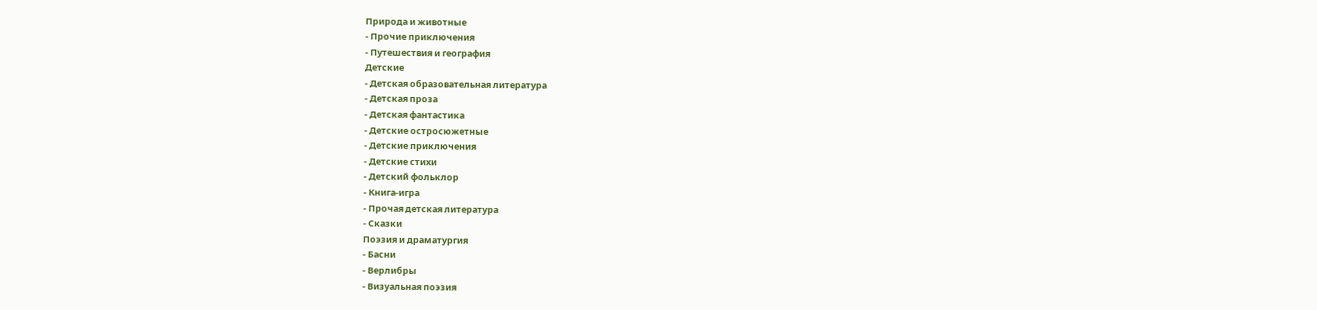Природа и животные
- Прочие приключения
- Путешествия и география
Детские
- Детская образовательная литература
- Детская проза
- Детская фантастика
- Детские остросюжетные
- Детские приключения
- Детские стихи
- Детский фольклор
- Книга-игра
- Прочая детская литература
- Сказки
Поэзия и драматургия
- Басни
- Верлибры
- Визуальная поэзия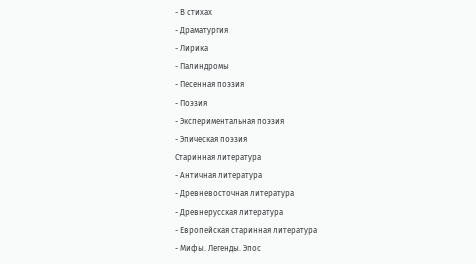- В стихах
- Драматургия
- Лирика
- Палиндромы
- Песенная поэзия
- Поэзия
- Экспериментальная поэзия
- Эпическая поэзия
Старинная литература
- Античная литература
- Древневосточная литература
- Древнерусская литература
- Европейская старинная литература
- Мифы. Легенды. Эпос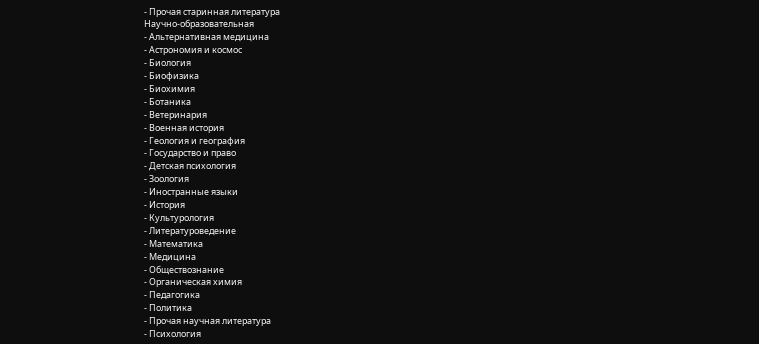- Прочая старинная литература
Научно-образовательная
- Альтернативная медицина
- Астрономия и космос
- Биология
- Биофизика
- Биохимия
- Ботаника
- Ветеринария
- Военная история
- Геология и география
- Государство и право
- Детская психология
- Зоология
- Иностранные языки
- История
- Культурология
- Литературоведение
- Математика
- Медицина
- Обществознание
- Органическая химия
- Педагогика
- Политика
- Прочая научная литература
- Психология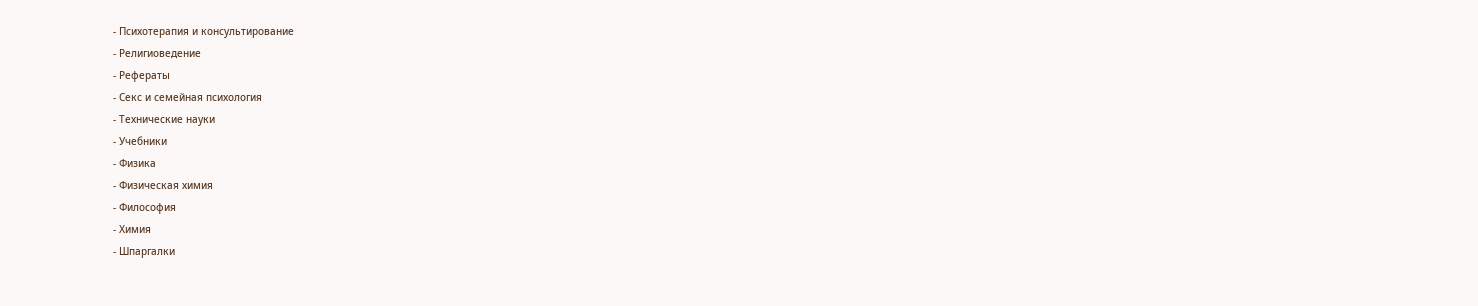- Психотерапия и консультирование
- Религиоведение
- Рефераты
- Секс и семейная психология
- Технические науки
- Учебники
- Физика
- Физическая химия
- Философия
- Химия
- Шпаргалки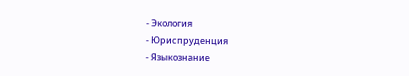- Экология
- Юриспруденция
- Языкознание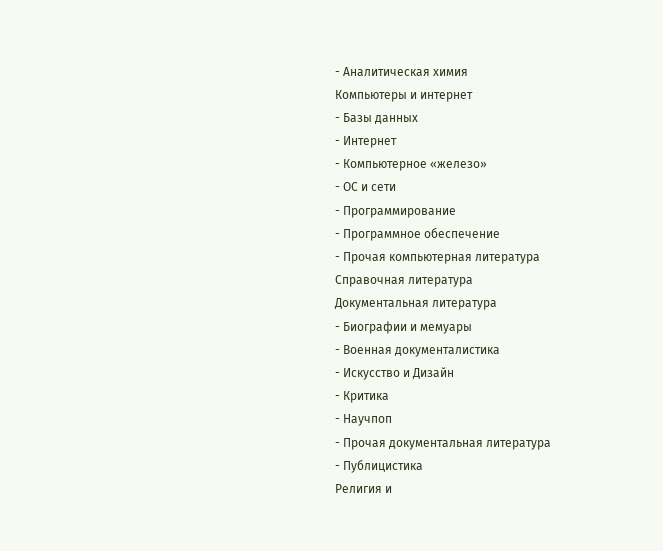- Аналитическая химия
Компьютеры и интернет
- Базы данных
- Интернет
- Компьютерное «железо»
- ОС и сети
- Программирование
- Программное обеспечение
- Прочая компьютерная литература
Справочная литература
Документальная литература
- Биографии и мемуары
- Военная документалистика
- Искусство и Дизайн
- Критика
- Научпоп
- Прочая документальная литература
- Публицистика
Религия и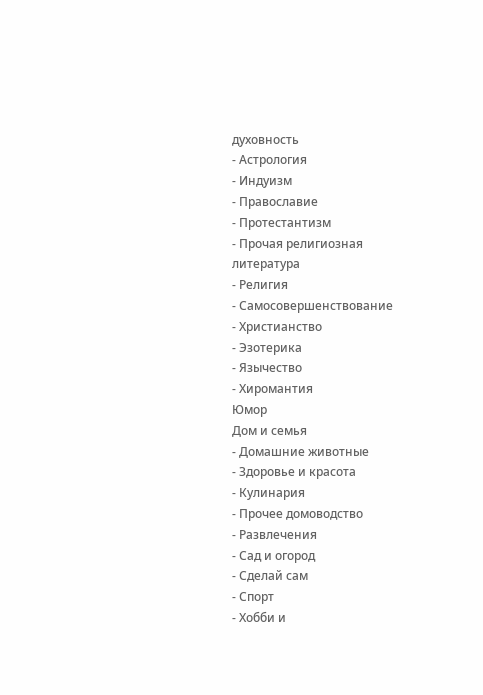духовность
- Астрология
- Индуизм
- Православие
- Протестантизм
- Прочая религиозная литература
- Религия
- Самосовершенствование
- Христианство
- Эзотерика
- Язычество
- Хиромантия
Юмор
Дом и семья
- Домашние животные
- Здоровье и красота
- Кулинария
- Прочее домоводство
- Развлечения
- Сад и огород
- Сделай сам
- Спорт
- Хобби и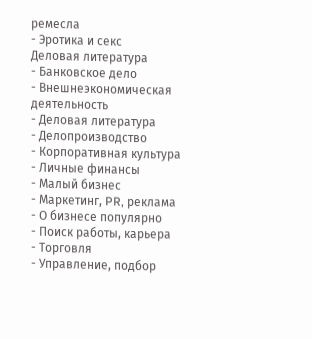ремесла
- Эротика и секс
Деловая литература
- Банковское дело
- Внешнеэкономическая деятельность
- Деловая литература
- Делопроизводство
- Корпоративная культура
- Личные финансы
- Малый бизнес
- Маркетинг, PR, реклама
- О бизнесе популярно
- Поиск работы, карьера
- Торговля
- Управление, подбор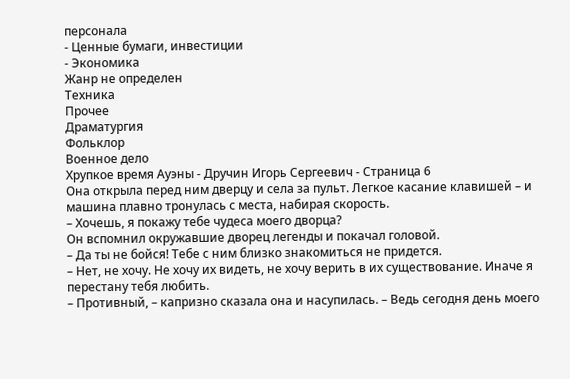персонала
- Ценные бумаги, инвестиции
- Экономика
Жанр не определен
Техника
Прочее
Драматургия
Фольклор
Военное дело
Хрупкое время Ауэны - Дручин Игорь Сергеевич - Страница 6
Она открыла перед ним дверцу и села за пульт. Легкое касание клавишей – и машина плавно тронулась с места, набирая скорость.
– Хочешь, я покажу тебе чудеса моего дворца?
Он вспомнил окружавшие дворец легенды и покачал головой.
– Да ты не бойся! Тебе с ним близко знакомиться не придется.
– Нет, не хочу. Не хочу их видеть, не хочу верить в их существование. Иначе я перестану тебя любить.
– Противный, – капризно сказала она и насупилась. – Ведь сегодня день моего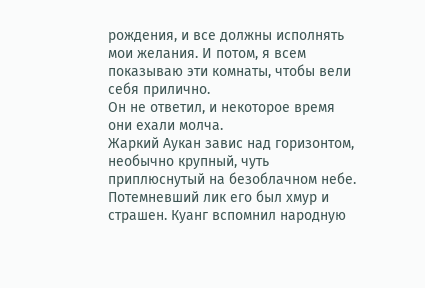рождения, и все должны исполнять мои желания. И потом, я всем показываю эти комнаты, чтобы вели себя прилично.
Он не ответил, и некоторое время они ехали молча.
Жаркий Аукан завис над горизонтом, необычно крупный, чуть приплюснутый на безоблачном небе. Потемневший лик его был хмур и страшен. Куанг вспомнил народную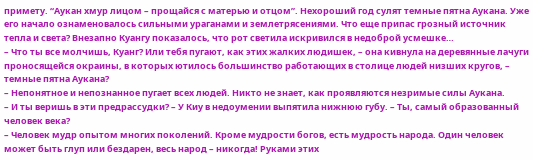примету. “Аукан хмур лицом – прощайся с матерью и отцом”. Нехороший год сулят темные пятна Аукана. Уже его начало ознаменовалось сильными ураганами и землетрясениями. Что еще припас грозный источник тепла и света? Внезапно Куангу показалось, что рот светила искривился в недоброй усмешке…
– Что ты все молчишь, Куанг? Или тебя пугают, как этих жалких людишек, – она кивнула на деревянные лачуги проносящейся окраины, в которых ютилось большинство работающих в столице людей низших кругов, – темные пятна Аукана?
– Непонятное и непознанное пугает всех людей. Никто не знает, как проявляются незримые силы Аукана.
– И ты веришь в эти предрассудки? – У Киу в недоумении выпятила нижнюю губу. – Ты, самый образованный человек века?
– Человек мудр опытом многих поколений. Кроме мудрости богов, есть мудрость народа. Один человек может быть глуп или бездарен, весь народ – никогда! Руками этих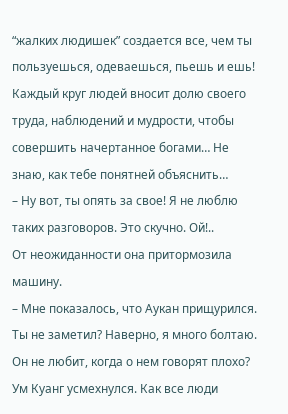“жалких людишек” создается все, чем ты пользуешься, одеваешься, пьешь и ешь! Каждый круг людей вносит долю своего труда, наблюдений и мудрости, чтобы совершить начертанное богами… Не знаю, как тебе понятней объяснить…
– Ну вот, ты опять за свое! Я не люблю таких разговоров. Это скучно. Ой!..
От неожиданности она притормозила машину.
– Мне показалось, что Аукан прищурился. Ты не заметил? Наверно, я много болтаю. Он не любит, когда о нем говорят плохо?
Ум Куанг усмехнулся. Как все люди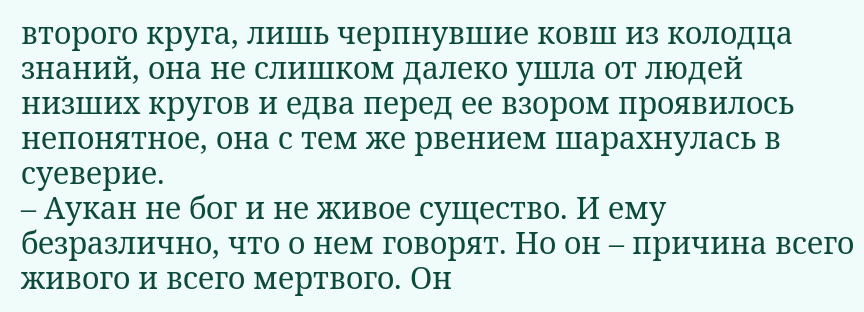второго круга, лишь черпнувшие ковш из колодца знаний, она не слишком далеко ушла от людей низших кругов и едва перед ее взором проявилось непонятное, она с тем же рвением шарахнулась в суеверие.
– Аукан не бог и не живое существо. И ему безразлично, что о нем говорят. Но он – причина всего живого и всего мертвого. Он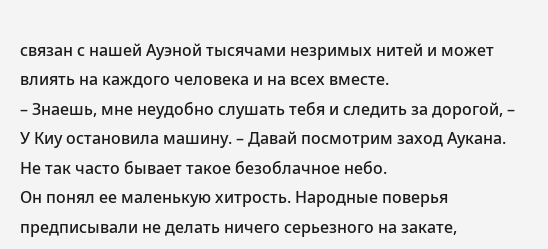связан с нашей Ауэной тысячами незримых нитей и может влиять на каждого человека и на всех вместе.
– Знаешь, мне неудобно слушать тебя и следить за дорогой, – У Киу остановила машину. – Давай посмотрим заход Аукана. Не так часто бывает такое безоблачное небо.
Он понял ее маленькую хитрость. Народные поверья предписывали не делать ничего серьезного на закате,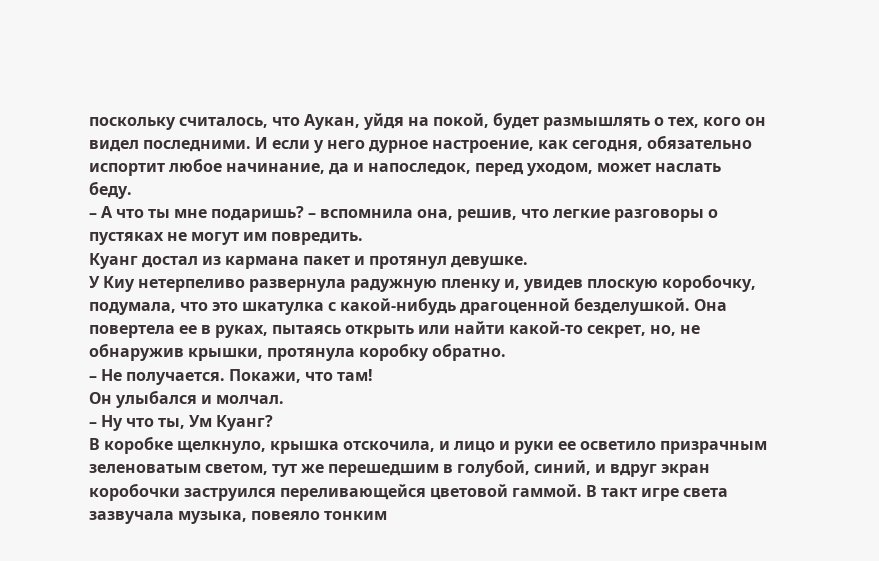поскольку считалось, что Аукан, уйдя на покой, будет размышлять о тех, кого он видел последними. И если у него дурное настроение, как сегодня, обязательно испортит любое начинание, да и напоследок, перед уходом, может наслать беду.
– А что ты мне подаришь? – вспомнила она, решив, что легкие разговоры о пустяках не могут им повредить.
Куанг достал из кармана пакет и протянул девушке.
У Киу нетерпеливо развернула радужную пленку и, увидев плоскую коробочку, подумала, что это шкатулка с какой-нибудь драгоценной безделушкой. Она повертела ее в руках, пытаясь открыть или найти какой-то секрет, но, не обнаружив крышки, протянула коробку обратно.
– Не получается. Покажи, что там!
Он улыбался и молчал.
– Ну что ты, Ум Куанг?
В коробке щелкнуло, крышка отскочила, и лицо и руки ее осветило призрачным зеленоватым светом, тут же перешедшим в голубой, синий, и вдруг экран коробочки заструился переливающейся цветовой гаммой. В такт игре света зазвучала музыка, повеяло тонким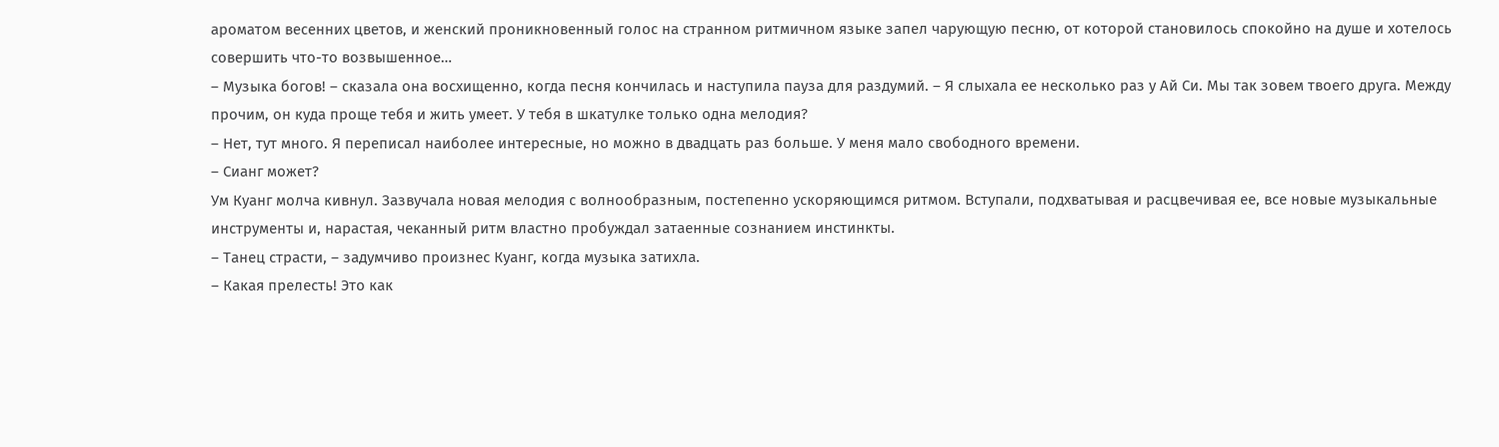ароматом весенних цветов, и женский проникновенный голос на странном ритмичном языке запел чарующую песню, от которой становилось спокойно на душе и хотелось совершить что-то возвышенное…
– Музыка богов! – сказала она восхищенно, когда песня кончилась и наступила пауза для раздумий. – Я слыхала ее несколько раз у Ай Си. Мы так зовем твоего друга. Между прочим, он куда проще тебя и жить умеет. У тебя в шкатулке только одна мелодия?
– Нет, тут много. Я переписал наиболее интересные, но можно в двадцать раз больше. У меня мало свободного времени.
– Сианг может?
Ум Куанг молча кивнул. Зазвучала новая мелодия с волнообразным, постепенно ускоряющимся ритмом. Вступали, подхватывая и расцвечивая ее, все новые музыкальные инструменты и, нарастая, чеканный ритм властно пробуждал затаенные сознанием инстинкты.
– Танец страсти, – задумчиво произнес Куанг, когда музыка затихла.
– Какая прелесть! Это как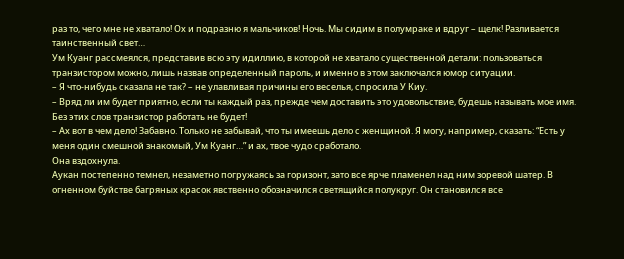раз то, чего мне не хватало! Ох и подразню я мальчиков! Ночь. Мы сидим в полумраке и вдруг – щелк! Разливается таинственный свет…
Ум Куанг рассмеялся, представив всю эту идиллию, в которой не хватало существенной детали: пользоваться транзистором можно, лишь назвав определенный пароль, и именно в этом заключался юмор ситуации.
– Я что-нибудь сказала не так? – не улавливая причины его веселья, спросила У Киу.
– Вряд ли им будет приятно, если ты каждый раз, прежде чем доставить это удовольствие, будешь называть мое имя. Без этих слов транзистор работать не будет!
– Ах вот в чем дело! Забавно. Только не забывай, что ты имеешь дело с женщиной. Я могу, например, сказать: “Есть у меня один смешной знакомый, Ум Куанг…” и ах, твое чудо сработало.
Она вздохнула.
Аукан постепенно темнел, незаметно погружаясь за горизонт, зато все ярче пламенел над ним зоревой шатер. В огненном буйстве багряных красок явственно обозначился светящийся полукруг. Он становился все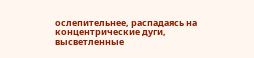ослепительнее, распадаясь на концентрические дуги, высветленные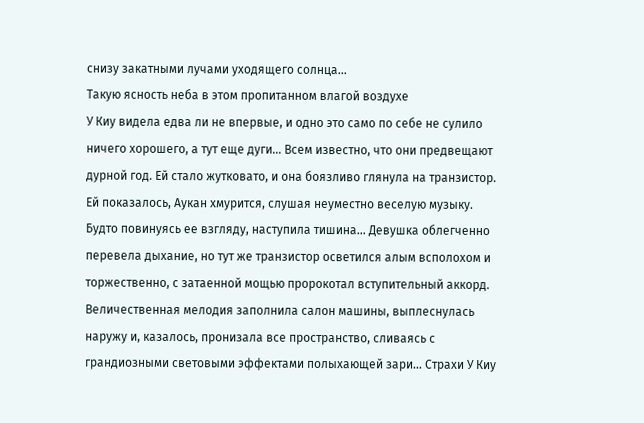снизу закатными лучами уходящего солнца…
Такую ясность неба в этом пропитанном влагой воздухе
У Киу видела едва ли не впервые, и одно это само по себе не сулило ничего хорошего, а тут еще дуги… Всем известно, что они предвещают дурной год. Ей стало жутковато, и она боязливо глянула на транзистор. Ей показалось, Аукан хмурится, слушая неуместно веселую музыку. Будто повинуясь ее взгляду, наступила тишина… Девушка облегченно перевела дыхание, но тут же транзистор осветился алым всполохом и торжественно, с затаенной мощью пророкотал вступительный аккорд. Величественная мелодия заполнила салон машины, выплеснулась наружу и, казалось, пронизала все пространство, сливаясь с грандиозными световыми эффектами полыхающей зари… Страхи У Киу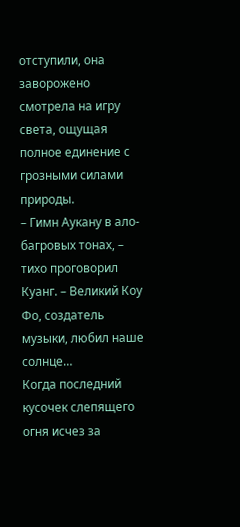отступили, она заворожено смотрела на игру света, ощущая полное единение с грозными силами природы.
– Гимн Аукану в ало-багровых тонах, – тихо проговорил Куанг. – Великий Коу Фо, создатель музыки, любил наше солнце…
Когда последний кусочек слепящего огня исчез за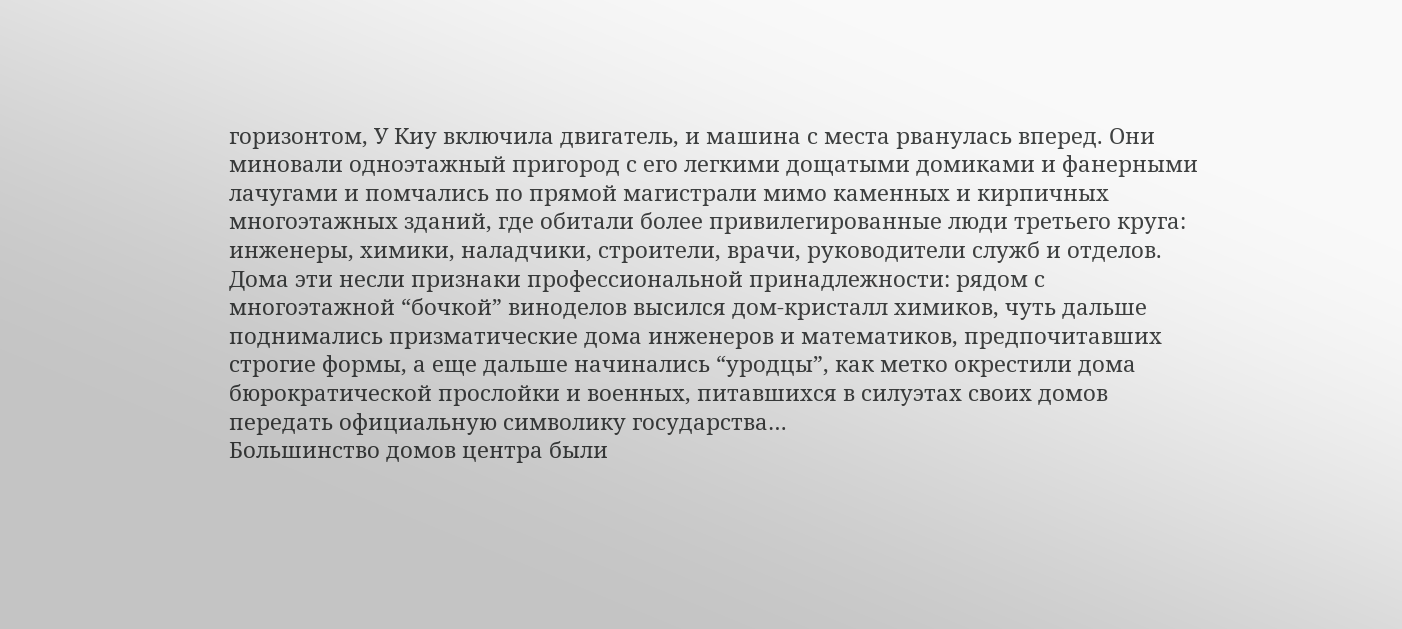горизонтом, У Киу включила двигатель, и машина с места рванулась вперед. Они миновали одноэтажный пригород с его легкими дощатыми домиками и фанерными лачугами и помчались по прямой магистрали мимо каменных и кирпичных многоэтажных зданий, где обитали более привилегированные люди третьего круга: инженеры, химики, наладчики, строители, врачи, руководители служб и отделов. Дома эти несли признаки профессиональной принадлежности: рядом с многоэтажной “бочкой” виноделов высился дом-кристалл химиков, чуть дальше поднимались призматические дома инженеров и математиков, предпочитавших строгие формы, а еще дальше начинались “уродцы”, как метко окрестили дома бюрократической прослойки и военных, питавшихся в силуэтах своих домов передать официальную символику государства…
Большинство домов центра были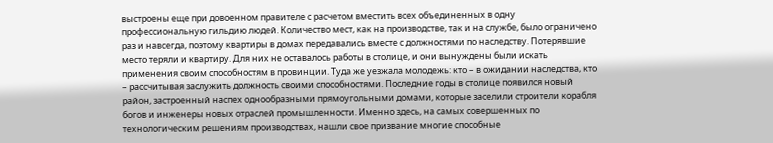выстроены еще при довоенном правителе с расчетом вместить всех объединенных в одну профессиональную гильдию людей. Количество мест, как на производстве, так и на службе, было ограничено раз и навсегда, поэтому квартиры в домах передавались вместе с должностями по наследству. Потерявшие место теряли и квартиру. Для них не оставалось работы в столице, и они вынуждены были искать применения своим способностям в провинции. Туда же уезжала молодежь: кто – в ожидании наследства, кто – рассчитывая заслужить должность своими способностями. Последние годы в столице появился новый район, застроенный наспех однообразными прямоугольными домами, которые заселили строители корабля богов и инженеры новых отраслей промышленности. Именно здесь, на самых совершенных по технологическим решениям производствах, нашли свое призвание многие способные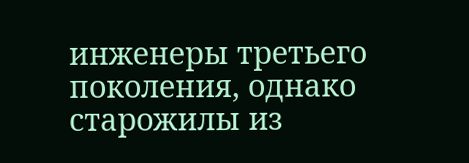инженеры третьего поколения, однако старожилы из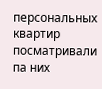персональных квартир посматривали па них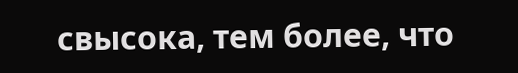свысока, тем более, что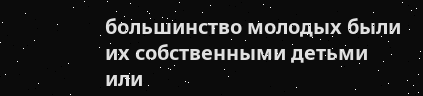большинство молодых были их собственными детьми или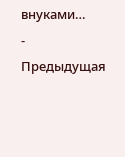внуками…
- Предыдущая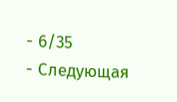- 6/35
- Следующая